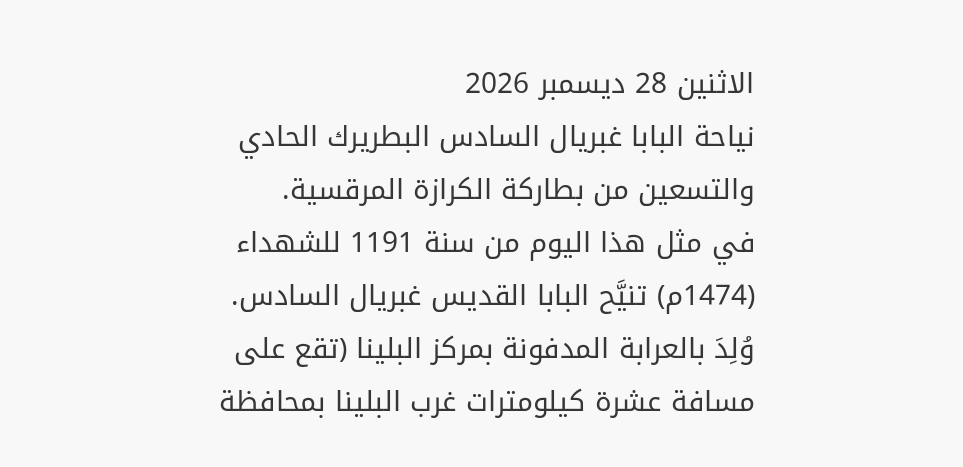الاثنين 28 ديسمبر 2026
نياحة البابا غبريال السادس البطريرك الحادي والتسعين من بطاركة الكرازة المرقسية.
في مثل هذا اليوم من سنة 1191 للشهداء (1474م) تنيَّح البابا القديس غبريال السادس. وُلِدَ بالعرابة المدفونة بمركز البلينا (تقع على مسافة عشرة كيلومترات غرب البلينا بمحافظة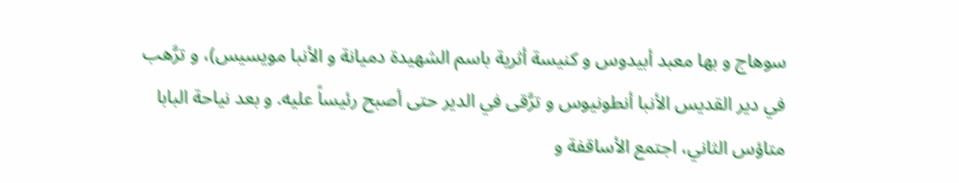سوهاج و بها معبد أبيدوس و كنيسة أثرية باسم الشهيدة دميانة و الأنبا مويسيس)، و ترَّهب في دير القديس الأنبا أنطونيوس و ترَّقى في الدير حتى أصبح رئيساً عليه. و بعد نياحة البابا متاؤس الثاني، اجتمع الأساقفة و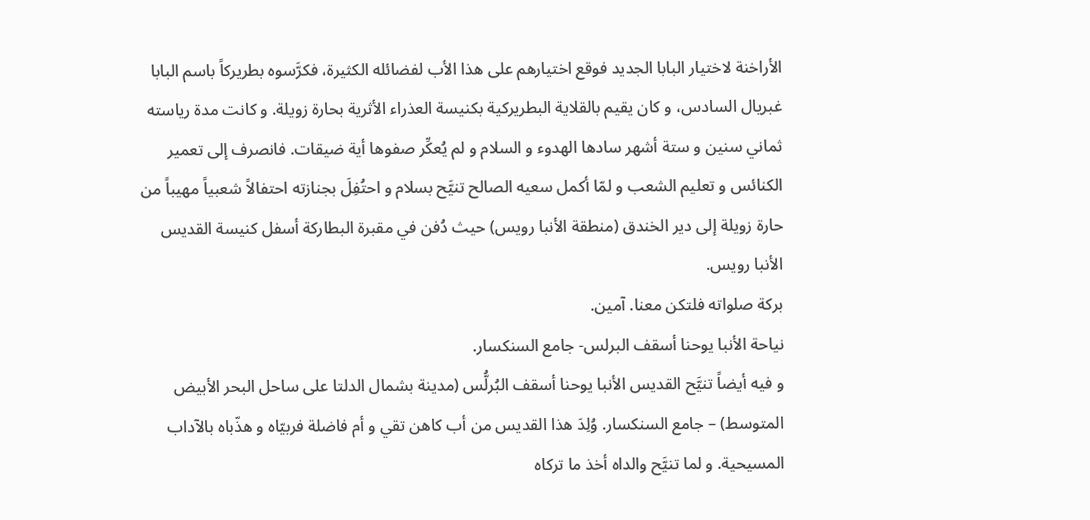الأراخنة لاختيار البابا الجديد فوقع اختيارهم على هذا الأب لفضائله الكثيرة، فكرَّسوه بطريركاً باسم البابا غبريال السادس، و كان يقيم بالقلاية البطريركية بكنيسة العذراء الأثرية بحارة زويلة. و كانت مدة رياسته ثماني سنين و ستة أشهر سادها الهدوء و السلام و لم يُعكِّر صفوها أية ضيقات. فانصرف إلى تعمير الكنائس و تعليم الشعب و لمّا أكمل سعيه الصالح تنيَّح بسلام و احتُفِلَ بجنازته احتفالاً شعبياً مهيباً من حارة زويلة إلى دير الخندق (منطقة الأنبا رويس) حيث دُفن في مقبرة البطاركة أسفل كنيسة القديس الأنبا رويس.
بركة صلواته فلتكن معنا. آمين.
نياحة الأنبا يوحنا أسقف البرلس- جامع السنكسار.
و فيه أيضاً تنيَّح القديس الأنبا يوحنا أسقف البُرلُّس (مدينة بشمال الدلتا على ساحل البحر الأبيض المتوسط) – جامع السنكسار. وُلِدَ هذا القديس من أب كاهن تقي و أم فاضلة فربيّاه و هذّباه بالآداب المسيحية. و لما تنيَّح والداه أخذ ما تركاه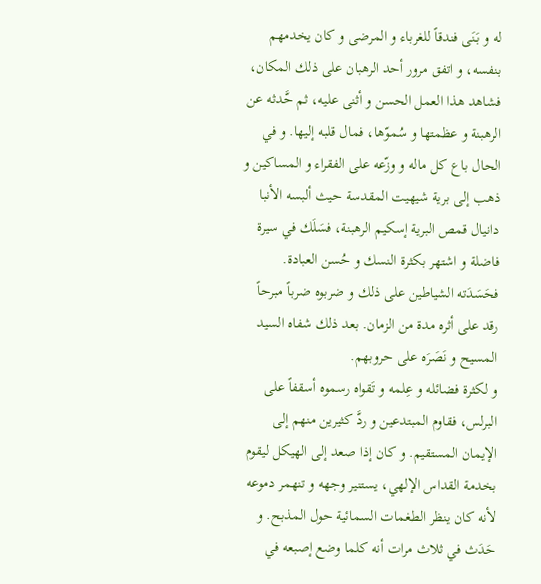له و بَنَى فندقاً للغرباء و المرضى و كان يخدمهم بنفسه، و اتفق مرور أحد الرهبان على ذلك المكان، فشاهد هذا العمل الحسن و أثنى عليه، ثم حَّدثه عن الرهبنة و عظمتها و سُموّها، فمال قلبه إليها. و في الحال باع كل ماله و وزّعه على الفقراء و المساكين و ذهب إلى برية شيهيت المقدسة حيث ألبسه الأنبا دانيال قمص البرية إسكيم الرهبنة، فسَلَك في سيرة فاضلة و اشتهر بكثرة النسك و حُسن العبادة. فحَسَدَته الشياطين على ذلك و ضربوه ضرباً مبرحاً رقد على أثره مدة من الزمان. بعد ذلك شفاه السيد المسيح و نَصَرَه على حروبهم.
و لكثرة فضائله و عِلمه و تَقواه رسموه أسقفاً على البرلس، فقاوم المبتدعين و ردَّ كثيرين منهم إلى الإيمان المستقيم. و كان إذا صعد إلى الهيكل ليقوم بخدمة القداس الإلهي، يستنير وجهه و تنهمر دموعه لأنه كان ينظر الطغمات السمائية حول المذبح. و حَدَث في ثلاث مرات أنه كلما وضع إصبعه في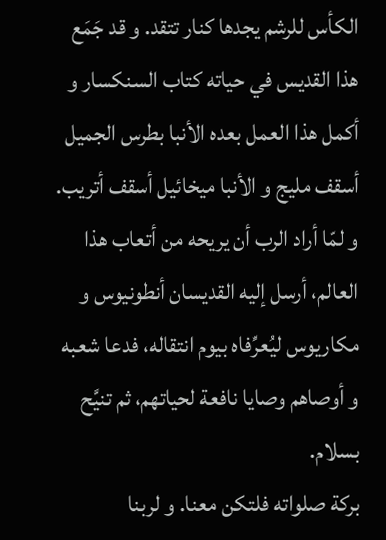الكأس للرشم يجدها كنار تتقد. و قد جَمَع هذا القديس في حياته كتاب السنكسار و أكمل هذا العمل بعده الأنبا بطرس الجميل أسقف مليج و الأنبا ميخائيل أسقف أتريب. و لمّا أراد الرب أن يريحه من أتعاب هذا العالم، أرسل إليه القديسان أنطونيوس و مكاريوس ليُعرِّفاه بيوم انتقاله، فدعا شعبه و أوصاهم وصايا نافعة لحياتهم، ثم تنيَّح بسلام.
بركة صلواته فلتكن معنا. و لربنا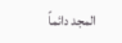المجد دائماً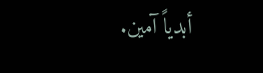أبدياً آمين.